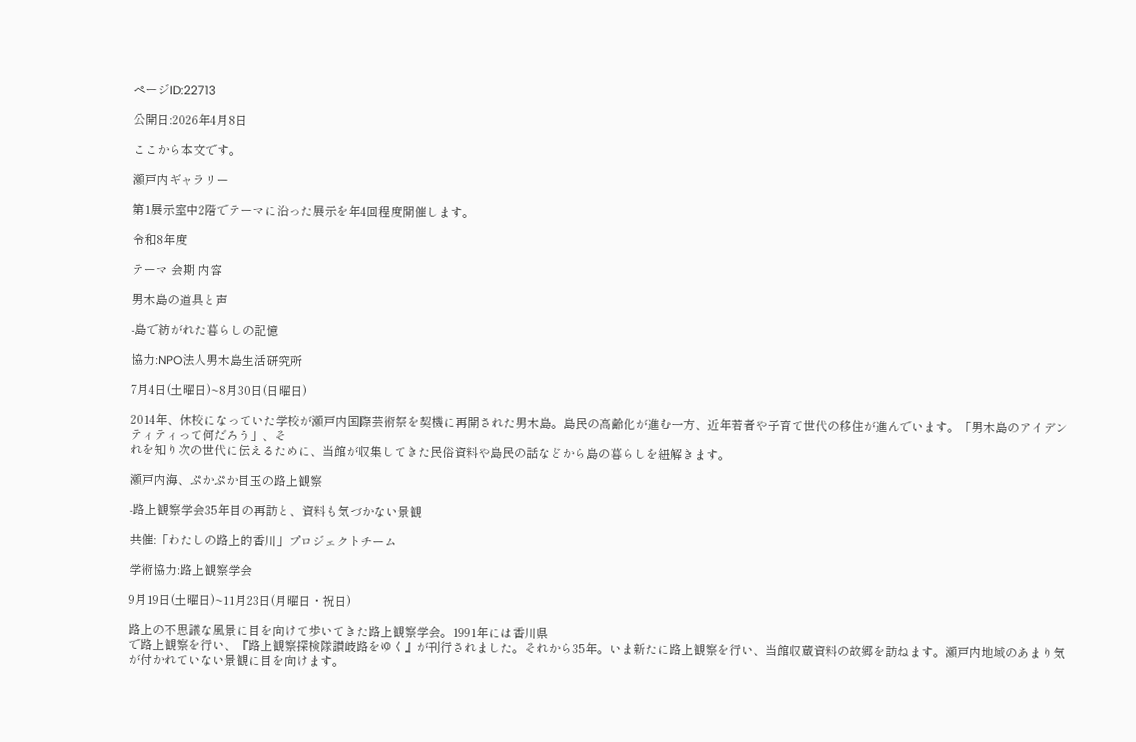ページID:22713

公開日:2026年4月8日

ここから本文です。

瀬戸内ギャラリー

第1展示室中2階でテーマに沿った展示を年4回程度開催します。

令和8年度

テーマ 会期 内容

男木島の道具と声

-島で紡がれた暮らしの記憶

協力:NPO法人男木島生活研究所

7月4日(土曜日)~8月30日(日曜日)

2014年、休校になっていた学校が瀬戸内国際芸術祭を契機に再開された男木島。島民の高齢化が進む一方、近年若者や子育て世代の移住が進んでいます。「男木島のアイデンティティって何だろう」、そ
れを知り次の世代に伝えるために、当館が収集してきた民俗資料や島民の話などから島の暮らしを紐解きます。

瀬戸内海、ぷかぷか目玉の路上観察

-路上観察学会35年目の再訪と、資料も気づかない景観

共催:「わたしの路上的香川」プロジェクトチーム

学術協力:路上観察学会

9月19日(土曜日)~11月23日(月曜日・祝日)

路上の不思議な風景に目を向けて歩いてきた路上観察学会。1991年には香川県
で路上観察を行い、『路上観察探検隊讃岐路をゆく』が刊行されました。それから35年。いま新たに路上観察を行い、当館収蔵資料の故郷を訪ねます。瀬戸内地域のあまり気が付かれていない景観に目を向けます。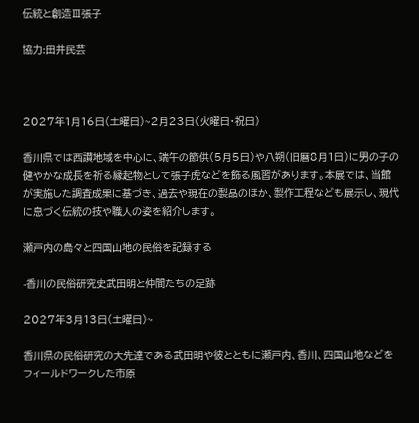伝統と創造Ⅲ張子

協力:田井民芸



2027年1月16日(土曜日)~2月23日(火曜日・祝日)

香川県では西讃地域を中心に、端午の節供(5月5日)や八朔(旧暦8月1日)に男の子の健やかな成長を祈る縁起物として張子虎などを飾る風習があります。本展では、当館が実施した調査成果に基づき、過去や現在の製品のほか、製作工程なども展示し、現代に息づく伝統の技や職人の姿を紹介します。

瀬戸内の島々と四国山地の民俗を記録する

-香川の民俗研究史武田明と仲間たちの足跡

2027年3月13日(土曜日)~

香川県の民俗研究の大先達である武田明や彼とともに瀬戸内、香川、四国山地などをフィールドワークした市原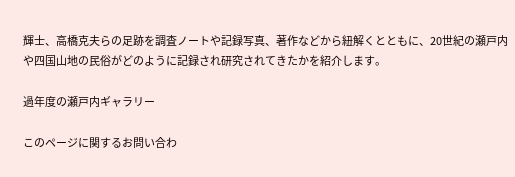輝士、高橋克夫らの足跡を調査ノートや記録写真、著作などから紐解くとともに、20世紀の瀬戸内や四国山地の民俗がどのように記録され研究されてきたかを紹介します。

過年度の瀬戸内ギャラリー

このページに関するお問い合わ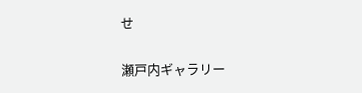せ

瀬戸内ギャラリー